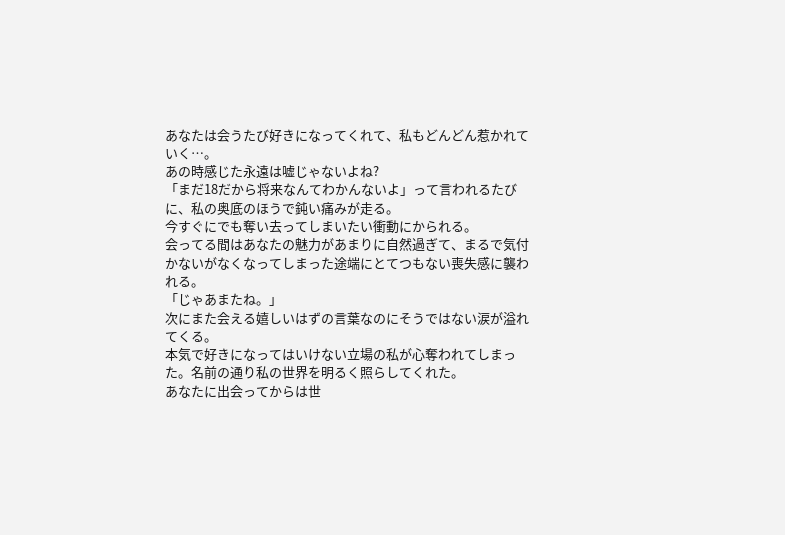あなたは会うたび好きになってくれて、私もどんどん惹かれていく…。
あの時感じた永遠は嘘じゃないよね?
「まだ18だから将来なんてわかんないよ」って言われるたびに、私の奥底のほうで鈍い痛みが走る。
今すぐにでも奪い去ってしまいたい衝動にかられる。
会ってる間はあなたの魅力があまりに自然過ぎて、まるで気付かないがなくなってしまった途端にとてつもない喪失感に襲われる。
「じゃあまたね。」
次にまた会える嬉しいはずの言葉なのにそうではない涙が溢れてくる。
本気で好きになってはいけない立場の私が心奪われてしまった。名前の通り私の世界を明るく照らしてくれた。
あなたに出会ってからは世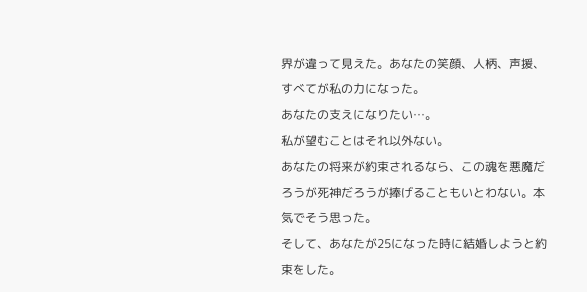界が違って見えた。あなたの笑顔、人柄、声援、すべてが私の力になった。
あなたの支えになりたい…。
私が望むことはそれ以外ない。
あなたの将来が約束されるなら、この魂を悪魔だろうが死神だろうが捧げることもいとわない。本気でそう思った。
そして、あなたが25になった時に結婚しようと約束をした。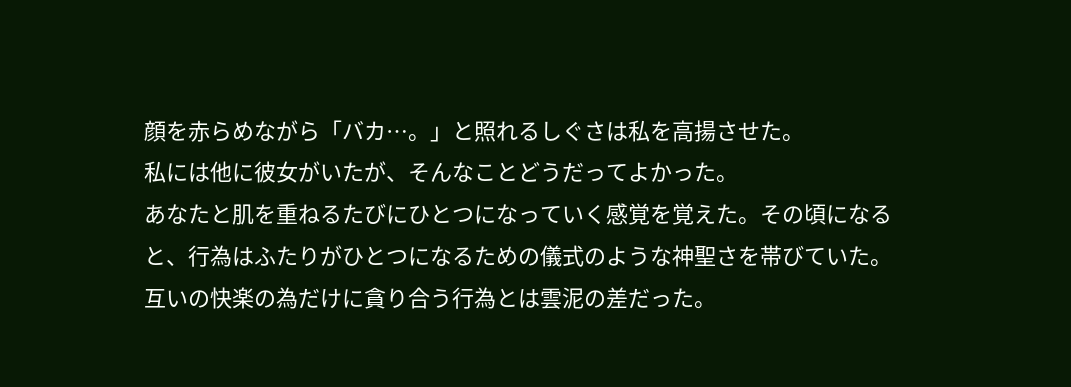顔を赤らめながら「バカ…。」と照れるしぐさは私を高揚させた。
私には他に彼女がいたが、そんなことどうだってよかった。
あなたと肌を重ねるたびにひとつになっていく感覚を覚えた。その頃になると、行為はふたりがひとつになるための儀式のような神聖さを帯びていた。
互いの快楽の為だけに貪り合う行為とは雲泥の差だった。